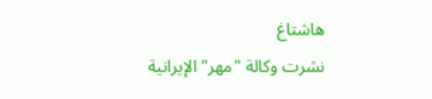هاشتاغ
نشرت وكالة "مهر" الإيرانية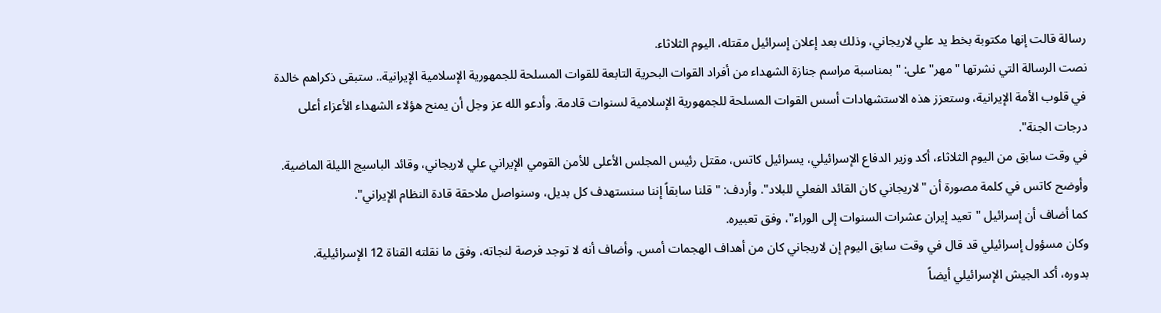رسالة قالت إنها مكتوبة بخط يد علي لاريجاني، وذلك بعد إعلان إسرائيل مقتله، اليوم الثلاثاء.
نصت الرسالة التي نشرتها "مهر" على: "بمناسبة مراسم جنازة الشهداء من أفراد القوات البحرية التابعة للقوات المسلحة للجمهورية الإسلامية الإيرانية.. ستبقى ذكراهم خالدة في قلوب الأمة الإيرانية، وستعزز هذه الاستشهادات أسس القوات المسلحة للجمهورية الإسلامية لسنوات قادمة. وأدعو الله عز وجل أن يمنح هؤلاء الشهداء الأعزاء أعلى درجات الجنة".
في وقت سابق من اليوم الثلاثاء، أكد وزير الدفاع الإسرائيلي، يسرائيل كاتس، مقتل رئيس المجلس الأعلى للأمن القومي الإيراني علي لاريجاني، وقائد الباسيج الليلة الماضية.
وأوضح كاتس في كلمة مصورة أن "لاريجاني كان القائد الفعلي للبلاد". وأردف: "قلنا سابقاً إننا سنستهدف كل بديل، وسنواصل ملاحقة قادة النظام الإيراني".
كما أضاف أن إسرائيل "تعيد إيران عشرات السنوات إلى الوراء"، وفق تعبيره.
وكان مسؤول إسرائيلي قد قال في وقت سابق اليوم إن لاريجاني كان من أهداف الهجمات أمس. وأضاف أنه لا توجد فرصة لنجاته، وفق ما نقلته القناة 12 الإسرائيلية.
بدوره، أكد الجيش الإسرائيلي أيضاً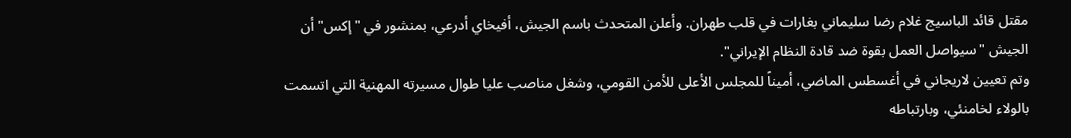مقتل قائد الباسيج غلام رضا سليماني بغارات في قلب طهران. وأعلن المتحدث باسم الجيش، أفيخاي أدرعي، بمنشور في "إكس" أن الجيش "سيواصل العمل بقوة ضد قادة النظام الإيراني".
وتم تعيين لاريجاني في أغسطس الماضي، أميناً للمجلس الأعلى للأمن القومي، وشغل مناصب عليا طوال مسيرته المهنية التي اتسمت بالولاء لخامنئي، وبارتباطه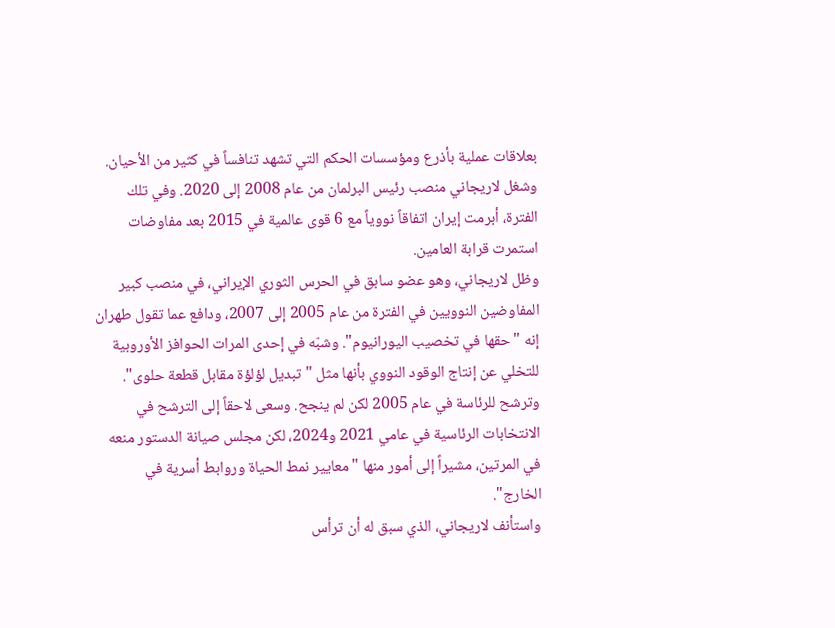بعلاقات عملية بأذرع ومؤسسات الحكم التي تشهد تنافساً في كثير من الأحيان.
وشغل لاريجاني منصب رئيس البرلمان من عام 2008 إلى 2020. وفي تلك الفترة، أبرمت إيران اتفاقاً نووياً مع 6 قوى عالمية في 2015 بعد مفاوضات استمرت قرابة العامين.
وظل لاريجاني، وهو عضو سابق في الحرس الثوري الإيراني، في منصب كبير المفاوضين النوويين في الفترة من عام 2005 إلى 2007، ودافع عما تقول طهران إنه "حقها في تخصيب اليورانيوم". وشبّه في إحدى المرات الحوافز الأوروبية للتخلي عن إنتاج الوقود النووي بأنها مثل "تبديل لؤلؤة مقابل قطعة حلوى".
وترشح للرئاسة في عام 2005 لكن لم ينجح. وسعى لاحقاً إلى الترشح في الانتخابات الرئاسية في عامي 2021 و2024، لكن مجلس صيانة الدستور منعه في المرتين، مشيراً إلى أمور منها "معايير نمط الحياة وروابط أسرية في الخارج".
واستأنف لاريجاني، الذي سبق له أن ترأس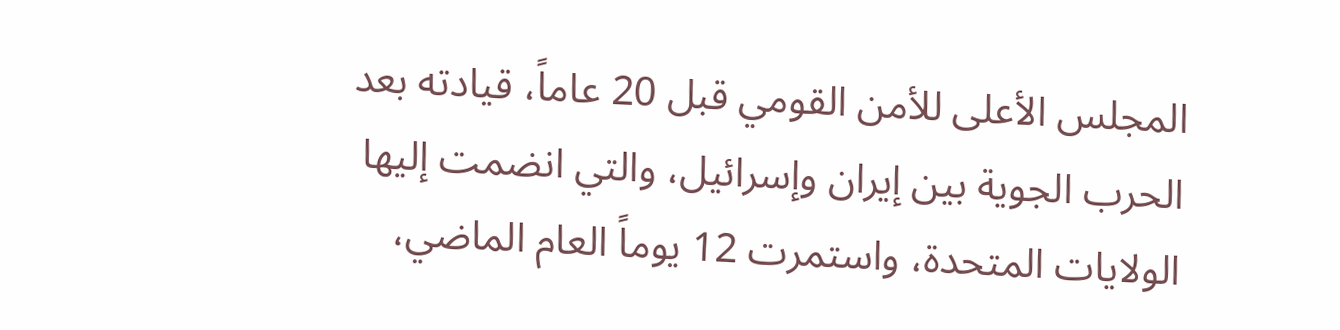المجلس الأعلى للأمن القومي قبل 20 عاماً، قيادته بعد الحرب الجوية بين إيران وإسرائيل، والتي انضمت إليها الولايات المتحدة، واستمرت 12 يوماً العام الماضي،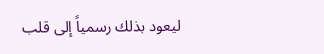ليعود بذلك رسمياً إلى قلب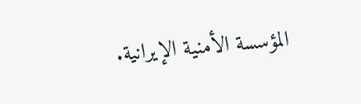المؤسسة الأمنية الإيرانية.